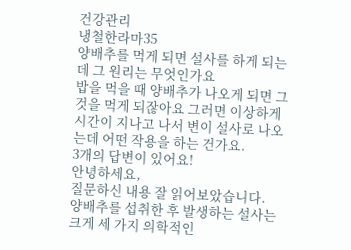건강관리
냉철한라마35
양배추를 먹게 되면 설사를 하게 되는데 그 원리는 무엇인가요
밥을 먹을 때 양배추가 나오게 되면 그것을 먹게 되잖아요 그러면 이상하게 시간이 지나고 나서 변이 설사로 나오는데 어떤 작용을 하는 건가요.
3개의 답변이 있어요!
안녕하세요,
질문하신 내용 잘 읽어보았습니다.
양배추를 섭취한 후 발생하는 설사는 크게 세 가지 의학적인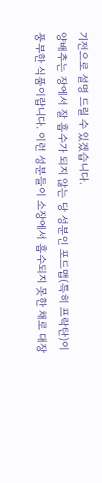기전으로 설명 드릴 수 있겠습니다.
양배추는 장에서 잘 흡수가 되지 않는 당 성분인 포드맵(특히 프락탄)이 풍부한 식품이랍니다. 이런 성분들이 소장에서 흡수되지 못한 채로 대장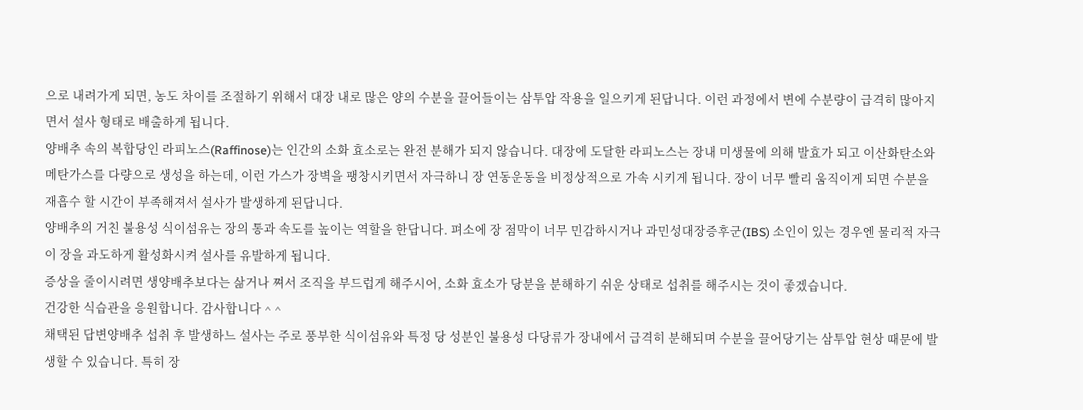으로 내려가게 되면, 농도 차이를 조절하기 위해서 대장 내로 많은 양의 수분을 끌어들이는 삼투압 작용을 일으키게 된답니다. 이런 과정에서 변에 수분량이 급격히 많아지면서 설사 형태로 배출하게 됩니다.
양배추 속의 복합당인 라피노스(Raffinose)는 인간의 소화 효소로는 완전 분해가 되지 않습니다. 대장에 도달한 라피노스는 장내 미생물에 의해 발효가 되고 이산화탄소와 메탄가스를 다량으로 생성을 하는데, 이런 가스가 장벽을 팽창시키면서 자극하니 장 연동운동을 비정상적으로 가속 시키게 됩니다. 장이 너무 빨리 움직이게 되면 수분을 재흡수 할 시간이 부족해져서 설사가 발생하게 된답니다.
양배추의 거친 불용성 식이섬유는 장의 통과 속도를 높이는 역할을 한답니다. 펴소에 장 점막이 너무 민감하시거나 과민성대장증후군(IBS) 소인이 있는 경우엔 물리적 자극이 장을 과도하게 활성화시켜 설사를 유발하게 됩니다.
증상을 줄이시려면 생양배추보다는 삶거나 쪄서 조직을 부드럽게 해주시어, 소화 효소가 당분을 분해하기 쉬운 상태로 섭취를 해주시는 것이 좋겠습니다.
건강한 식습관을 응원합니다. 감사합니다 ^ ^
채택된 답변양배추 섭취 후 발생하느 설사는 주로 풍부한 식이섬유와 특정 당 성분인 불용성 다당류가 장내에서 급격히 분해되며 수분을 끌어당기는 삼투압 현상 때문에 발생할 수 있습니다. 특히 장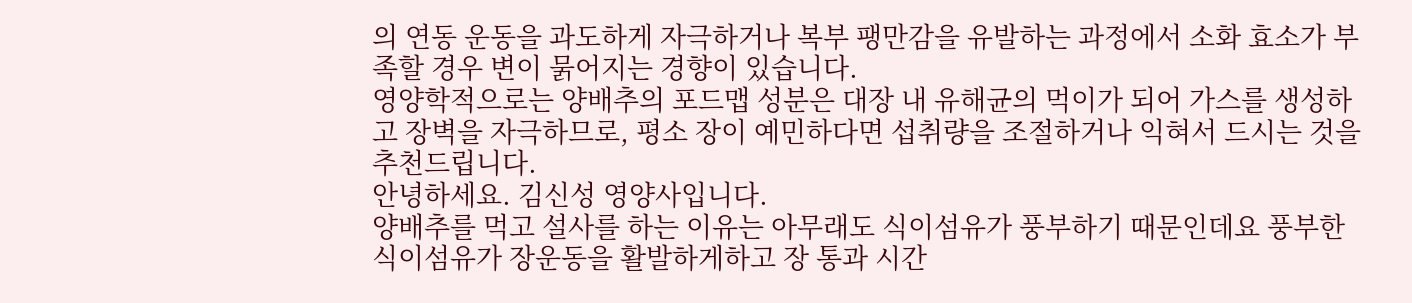의 연동 운동을 과도하게 자극하거나 복부 팽만감을 유발하는 과정에서 소화 효소가 부족할 경우 변이 묽어지는 경향이 있습니다.
영양학적으로는 양배추의 포드맵 성분은 대장 내 유해균의 먹이가 되어 가스를 생성하고 장벽을 자극하므로, 평소 장이 예민하다면 섭취량을 조절하거나 익혀서 드시는 것을 추천드립니다.
안녕하세요. 김신성 영양사입니다.
양배추를 먹고 설사를 하는 이유는 아무래도 식이섬유가 풍부하기 때문인데요 풍부한 식이섬유가 장운동을 활발하게하고 장 통과 시간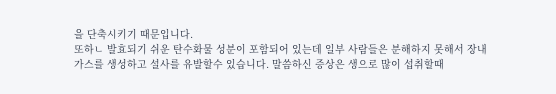을 단축시키기 때문입니다.
또하ㄴ 발효되기 쉬운 탄수화물 성분이 포함되어 있는데 일부 사람들은 분해하지 못해서 장내 가스를 생성하고 설사를 유발할수 있습니다. 말씀하신 증상은 생으로 많이 섭취할때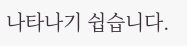나타나기 쉽습니다.